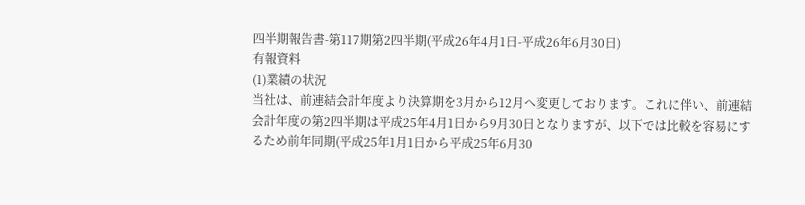四半期報告書-第117期第2四半期(平成26年4月1日-平成26年6月30日)
有報資料
(1)業績の状況
当社は、前連結会計年度より決算期を3月から12月へ変更しております。これに伴い、前連結会計年度の第2四半期は平成25年4月1日から9月30日となりますが、以下では比較を容易にするため前年同期(平成25年1月1日から平成25年6月30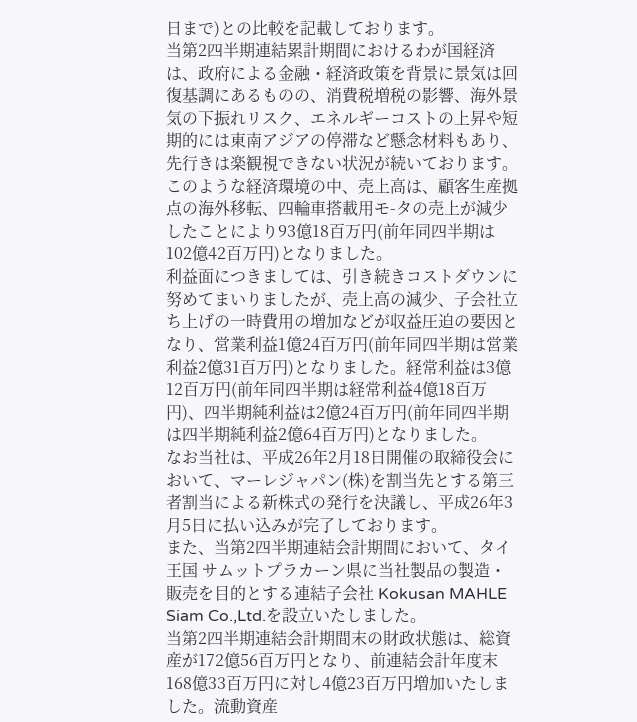日まで)との比較を記載しております。
当第2四半期連結累計期間におけるわが国経済は、政府による金融・経済政策を背景に景気は回復基調にあるものの、消費税増税の影響、海外景気の下振れリスク、エネルギーコストの上昇や短期的には東南アジアの停滞など懸念材料もあり、先行きは楽観視できない状況が続いております。
このような経済環境の中、売上高は、顧客生産拠点の海外移転、四輪車搭載用モ-タの売上が減少したことにより93億18百万円(前年同四半期は102億42百万円)となりました。
利益面につきましては、引き続きコストダウンに努めてまいりましたが、売上高の減少、子会社立ち上げの一時費用の増加などが収益圧迫の要因となり、営業利益1億24百万円(前年同四半期は営業利益2億31百万円)となりました。経常利益は3億12百万円(前年同四半期は経常利益4億18百万円)、四半期純利益は2億24百万円(前年同四半期は四半期純利益2億64百万円)となりました。
なお当社は、平成26年2月18日開催の取締役会において、マーレジャパン(株)を割当先とする第三者割当による新株式の発行を決議し、平成26年3月5日に払い込みが完了しております。
また、当第2四半期連結会計期間において、タイ王国 サムットプラカーン県に当社製品の製造・販売を目的とする連結子会社 Kokusan MAHLE Siam Co.,Ltd.を設立いたしました。
当第2四半期連結会計期間末の財政状態は、総資産が172億56百万円となり、前連結会計年度末168億33百万円に対し4億23百万円増加いたしました。流動資産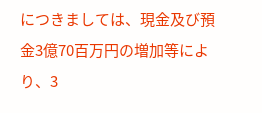につきましては、現金及び預金3億70百万円の増加等により、3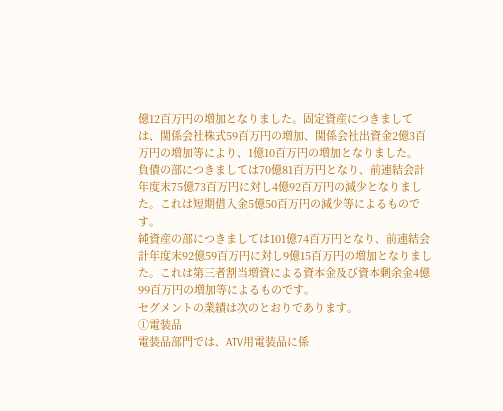億12百万円の増加となりました。固定資産につきましては、関係会社株式59百万円の増加、関係会社出資金2億3百万円の増加等により、1億10百万円の増加となりました。
負債の部につきましては70億81百万円となり、前連結会計年度末75億73百万円に対し4億92百万円の減少となりました。これは短期借入金5億50百万円の減少等によるものです。
純資産の部につきましては101億74百万円となり、前連結会計年度末92億59百万円に対し9億15百万円の増加となりました。これは第三者割当増資による資本金及び資本剰余金4億99百万円の増加等によるものです。
セグメントの業績は次のとおりであります。
①電装品
電装品部門では、ATV用電装品に係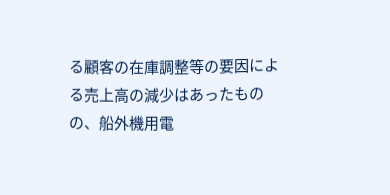る顧客の在庫調整等の要因による売上高の減少はあったものの、船外機用電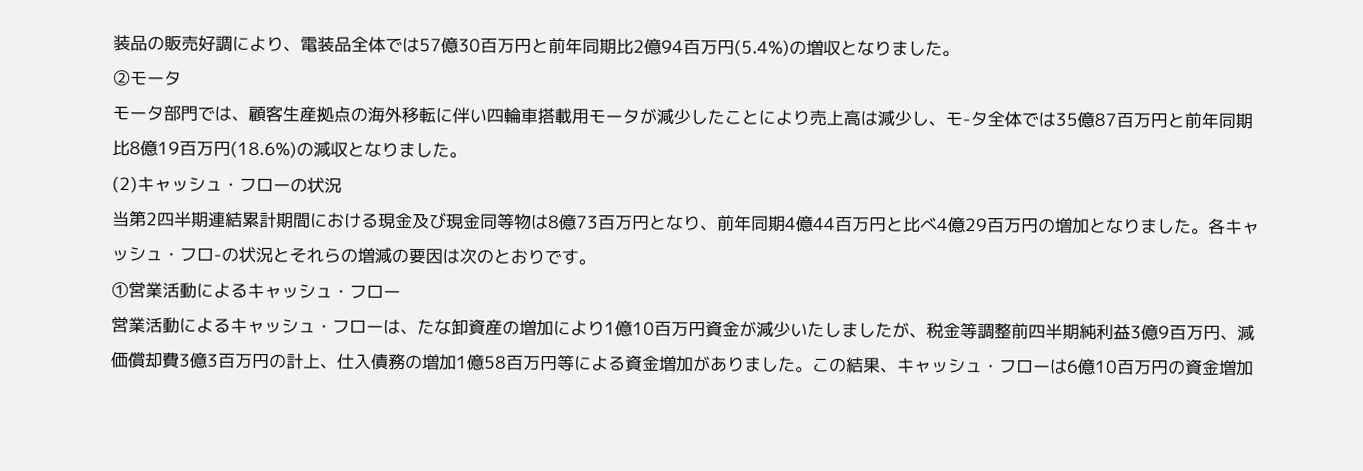装品の販売好調により、電装品全体では57億30百万円と前年同期比2億94百万円(5.4%)の増収となりました。
②モータ
モータ部門では、顧客生産拠点の海外移転に伴い四輪車搭載用モータが減少したことにより売上高は減少し、モ-タ全体では35億87百万円と前年同期比8億19百万円(18.6%)の減収となりました。
(2)キャッシュ・フローの状況
当第2四半期連結累計期間における現金及び現金同等物は8億73百万円となり、前年同期4億44百万円と比べ4億29百万円の増加となりました。各キャッシュ・フロ-の状況とそれらの増減の要因は次のとおりです。
①営業活動によるキャッシュ・フロー
営業活動によるキャッシュ・フローは、たな卸資産の増加により1億10百万円資金が減少いたしましたが、税金等調整前四半期純利益3億9百万円、減価償却費3億3百万円の計上、仕入債務の増加1億58百万円等による資金増加がありました。この結果、キャッシュ・フローは6億10百万円の資金増加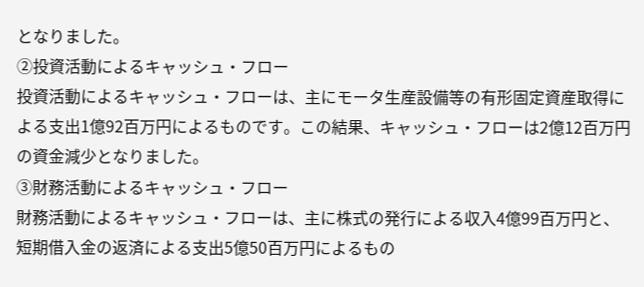となりました。
②投資活動によるキャッシュ・フロー
投資活動によるキャッシュ・フローは、主にモータ生産設備等の有形固定資産取得による支出1億92百万円によるものです。この結果、キャッシュ・フローは2億12百万円の資金減少となりました。
③財務活動によるキャッシュ・フロー
財務活動によるキャッシュ・フローは、主に株式の発行による収入4億99百万円と、短期借入金の返済による支出5億50百万円によるもの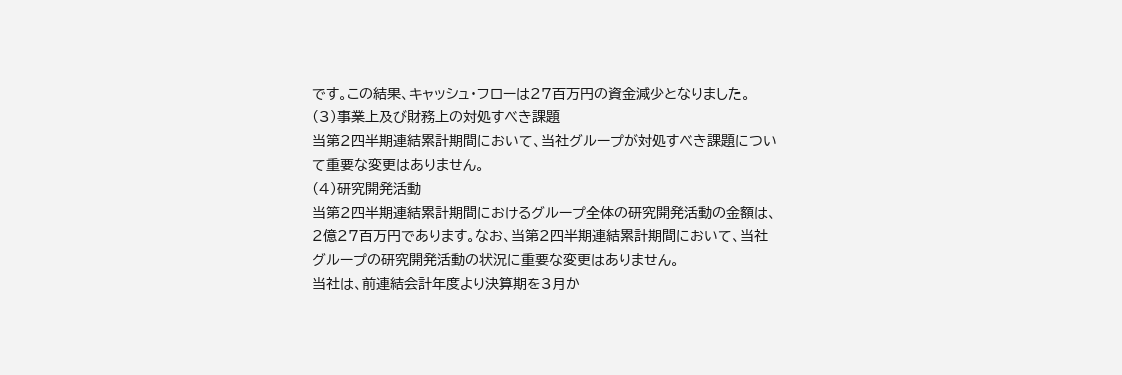です。この結果、キャッシュ・フローは27百万円の資金減少となりました。
(3)事業上及び財務上の対処すべき課題
当第2四半期連結累計期間において、当社グループが対処すべき課題について重要な変更はありません。
(4)研究開発活動
当第2四半期連結累計期間におけるグループ全体の研究開発活動の金額は、2億27百万円であります。なお、当第2四半期連結累計期間において、当社グループの研究開発活動の状況に重要な変更はありません。
当社は、前連結会計年度より決算期を3月か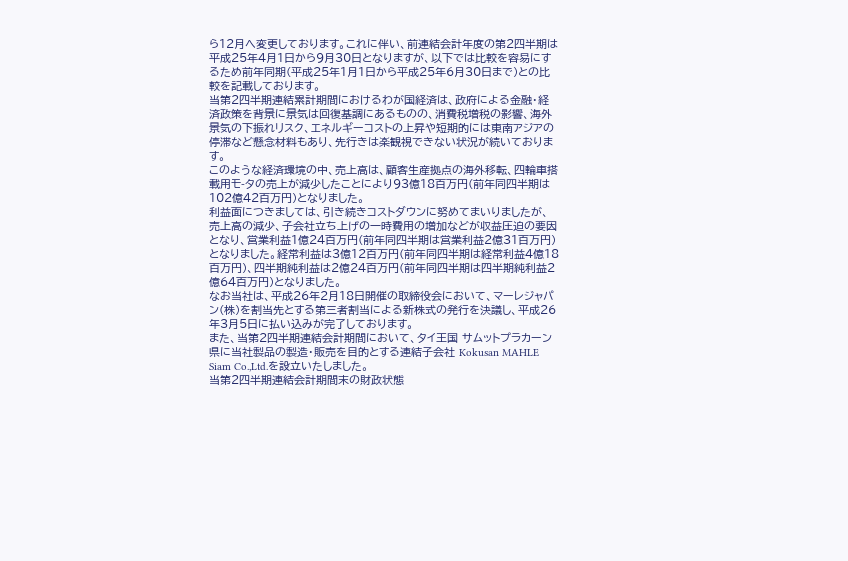ら12月へ変更しております。これに伴い、前連結会計年度の第2四半期は平成25年4月1日から9月30日となりますが、以下では比較を容易にするため前年同期(平成25年1月1日から平成25年6月30日まで)との比較を記載しております。
当第2四半期連結累計期間におけるわが国経済は、政府による金融・経済政策を背景に景気は回復基調にあるものの、消費税増税の影響、海外景気の下振れリスク、エネルギーコストの上昇や短期的には東南アジアの停滞など懸念材料もあり、先行きは楽観視できない状況が続いております。
このような経済環境の中、売上高は、顧客生産拠点の海外移転、四輪車搭載用モ-タの売上が減少したことにより93億18百万円(前年同四半期は102億42百万円)となりました。
利益面につきましては、引き続きコストダウンに努めてまいりましたが、売上高の減少、子会社立ち上げの一時費用の増加などが収益圧迫の要因となり、営業利益1億24百万円(前年同四半期は営業利益2億31百万円)となりました。経常利益は3億12百万円(前年同四半期は経常利益4億18百万円)、四半期純利益は2億24百万円(前年同四半期は四半期純利益2億64百万円)となりました。
なお当社は、平成26年2月18日開催の取締役会において、マーレジャパン(株)を割当先とする第三者割当による新株式の発行を決議し、平成26年3月5日に払い込みが完了しております。
また、当第2四半期連結会計期間において、タイ王国 サムットプラカーン県に当社製品の製造・販売を目的とする連結子会社 Kokusan MAHLE Siam Co.,Ltd.を設立いたしました。
当第2四半期連結会計期間末の財政状態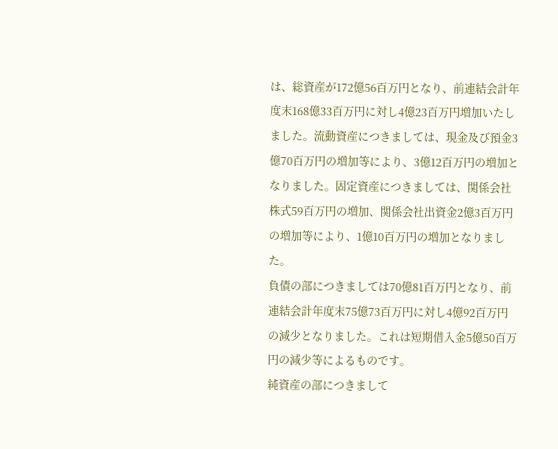は、総資産が172億56百万円となり、前連結会計年度末168億33百万円に対し4億23百万円増加いたしました。流動資産につきましては、現金及び預金3億70百万円の増加等により、3億12百万円の増加となりました。固定資産につきましては、関係会社株式59百万円の増加、関係会社出資金2億3百万円の増加等により、1億10百万円の増加となりました。
負債の部につきましては70億81百万円となり、前連結会計年度末75億73百万円に対し4億92百万円の減少となりました。これは短期借入金5億50百万円の減少等によるものです。
純資産の部につきまして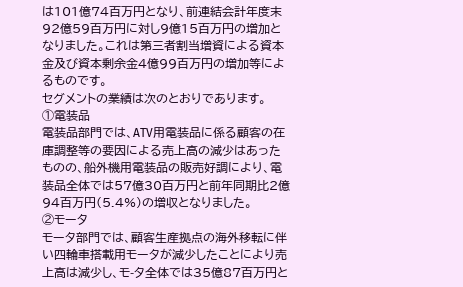は101億74百万円となり、前連結会計年度末92億59百万円に対し9億15百万円の増加となりました。これは第三者割当増資による資本金及び資本剰余金4億99百万円の増加等によるものです。
セグメントの業績は次のとおりであります。
①電装品
電装品部門では、ATV用電装品に係る顧客の在庫調整等の要因による売上高の減少はあったものの、船外機用電装品の販売好調により、電装品全体では57億30百万円と前年同期比2億94百万円(5.4%)の増収となりました。
②モータ
モータ部門では、顧客生産拠点の海外移転に伴い四輪車搭載用モータが減少したことにより売上高は減少し、モ-タ全体では35億87百万円と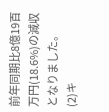前年同期比8億19百万円(18.6%)の減収となりました。
(2)キ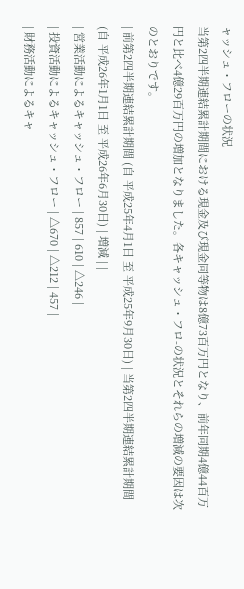ャッシュ・フローの状況
当第2四半期連結累計期間における現金及び現金同等物は8億73百万円となり、前年同期4億44百万円と比べ4億29百万円の増加となりました。各キャッシュ・フロ-の状況とそれらの増減の要因は次のとおりです。
| 前第2四半期連結累計期間 (自 平成25年4月1日 至 平成25年9月30日) | 当第2四半期連結累計期間 (自 平成26年1月1日 至 平成26年6月30日) | 増減 | |
| 営業活動によるキャッシュ・フロー | 857 | 610 | △246 |
| 投資活動によるキャッシュ・フロー | △670 | △212 | 457 |
| 財務活動によるキャ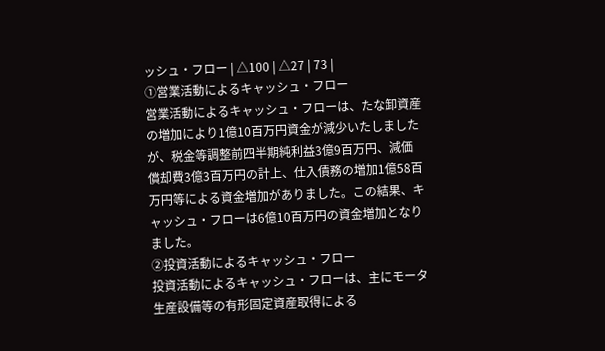ッシュ・フロー | △100 | △27 | 73 |
①営業活動によるキャッシュ・フロー
営業活動によるキャッシュ・フローは、たな卸資産の増加により1億10百万円資金が減少いたしましたが、税金等調整前四半期純利益3億9百万円、減価償却費3億3百万円の計上、仕入債務の増加1億58百万円等による資金増加がありました。この結果、キャッシュ・フローは6億10百万円の資金増加となりました。
②投資活動によるキャッシュ・フロー
投資活動によるキャッシュ・フローは、主にモータ生産設備等の有形固定資産取得による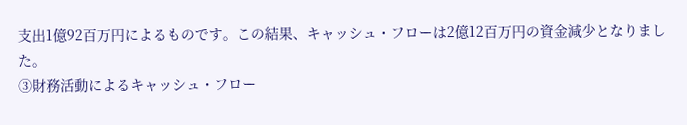支出1億92百万円によるものです。この結果、キャッシュ・フローは2億12百万円の資金減少となりました。
③財務活動によるキャッシュ・フロー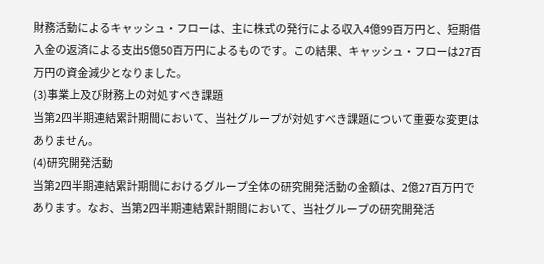財務活動によるキャッシュ・フローは、主に株式の発行による収入4億99百万円と、短期借入金の返済による支出5億50百万円によるものです。この結果、キャッシュ・フローは27百万円の資金減少となりました。
(3)事業上及び財務上の対処すべき課題
当第2四半期連結累計期間において、当社グループが対処すべき課題について重要な変更はありません。
(4)研究開発活動
当第2四半期連結累計期間におけるグループ全体の研究開発活動の金額は、2億27百万円であります。なお、当第2四半期連結累計期間において、当社グループの研究開発活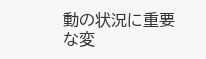動の状況に重要な変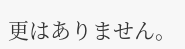更はありません。